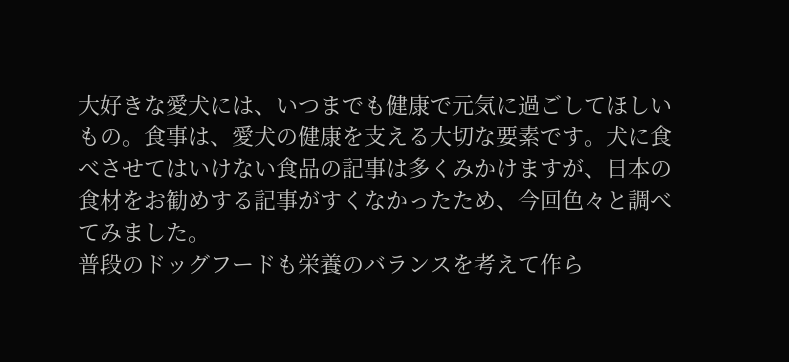大好きな愛犬には、いつまでも健康で元気に過ごしてほしいもの。食事は、愛犬の健康を支える大切な要素です。犬に食べさせてはいけない食品の記事は多くみかけますが、日本の食材をお勧めする記事がすくなかったため、今回色々と調べてみました。
普段のドッグフードも栄養のバランスを考えて作ら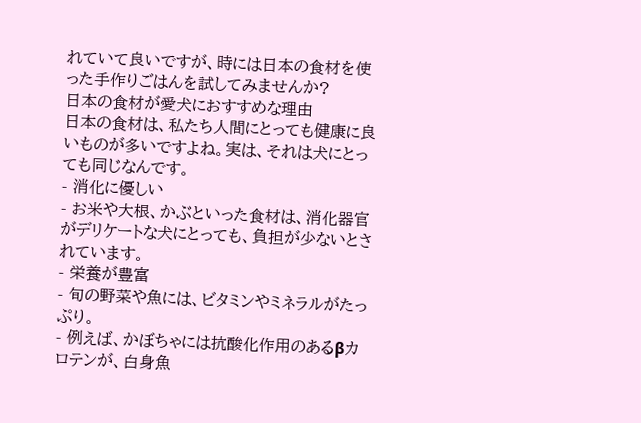れていて良いですが、時には日本の食材を使った手作りごはんを試してみませんか?
日本の食材が愛犬におすすめな理由
日本の食材は、私たち人間にとっても健康に良いものが多いですよね。実は、それは犬にとっても同じなんです。
- 消化に優しい
- お米や大根、かぶといった食材は、消化器官がデリケートな犬にとっても、負担が少ないとされています。
- 栄養が豊富
- 旬の野菜や魚には、ビタミンやミネラルがたっぷり。
- 例えば、かぼちゃには抗酸化作用のあるβカロテンが、白身魚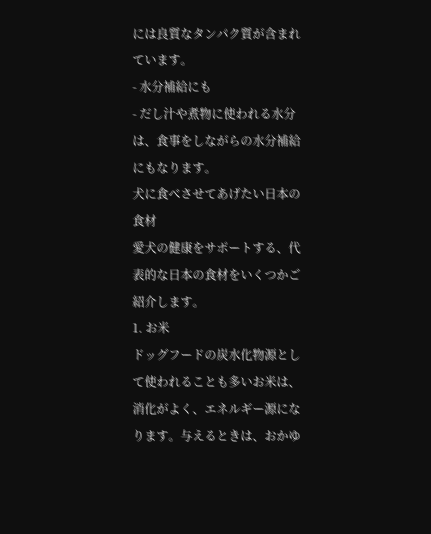には良質なタンパク質が含まれています。
- 水分補給にも
- だし汁や煮物に使われる水分は、食事をしながらの水分補給にもなります。
犬に食べさせてあげたい日本の食材
愛犬の健康をサポートする、代表的な日本の食材をいくつかご紹介します。
1. お米
ドッグフードの炭水化物源として使われることも多いお米は、消化がよく、エネルギー源になります。与えるときは、おかゆ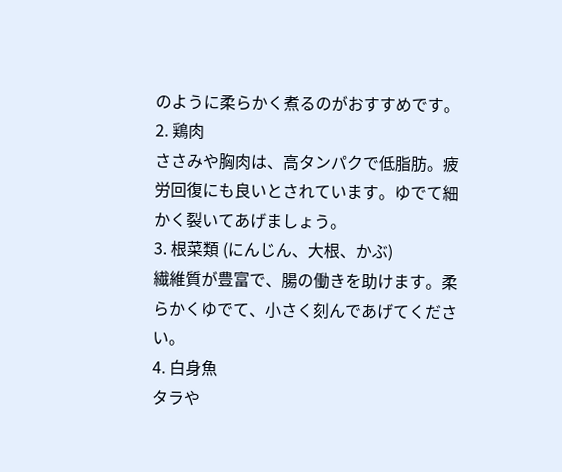のように柔らかく煮るのがおすすめです。
2. 鶏肉
ささみや胸肉は、高タンパクで低脂肪。疲労回復にも良いとされています。ゆでて細かく裂いてあげましょう。
3. 根菜類 (にんじん、大根、かぶ)
繊維質が豊富で、腸の働きを助けます。柔らかくゆでて、小さく刻んであげてください。
4. 白身魚
タラや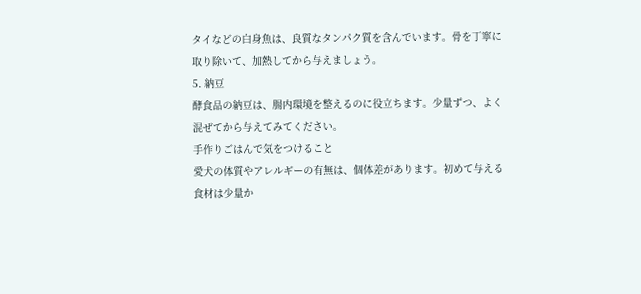タイなどの白身魚は、良質なタンパク質を含んでいます。骨を丁寧に取り除いて、加熱してから与えましょう。
5. 納豆
酵食品の納豆は、腸内環境を整えるのに役立ちます。少量ずつ、よく混ぜてから与えてみてください。
手作りごはんで気をつけること
愛犬の体質やアレルギーの有無は、個体差があります。初めて与える食材は少量か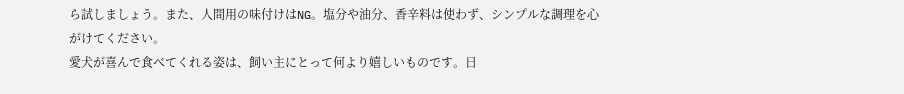ら試しましょう。また、人間用の味付けはNG。塩分や油分、香辛料は使わず、シンプルな調理を心がけてください。
愛犬が喜んで食べてくれる姿は、飼い主にとって何より嬉しいものです。日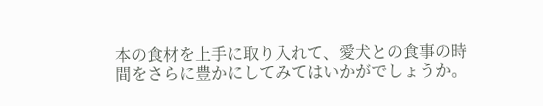本の食材を上手に取り入れて、愛犬との食事の時間をさらに豊かにしてみてはいかがでしょうか。